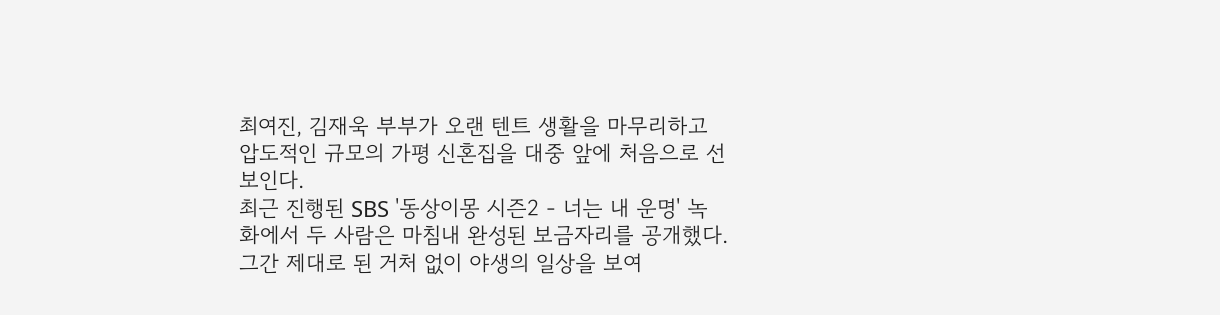최여진, 김재욱 부부가 오랜 텐트 생활을 마무리하고 압도적인 규모의 가평 신혼집을 대중 앞에 처음으로 선보인다.
최근 진행된 SBS '동상이몽 시즌2 - 너는 내 운명' 녹화에서 두 사람은 마침내 완성된 보금자리를 공개했다. 그간 제대로 된 거처 없이 야생의 일상을 보여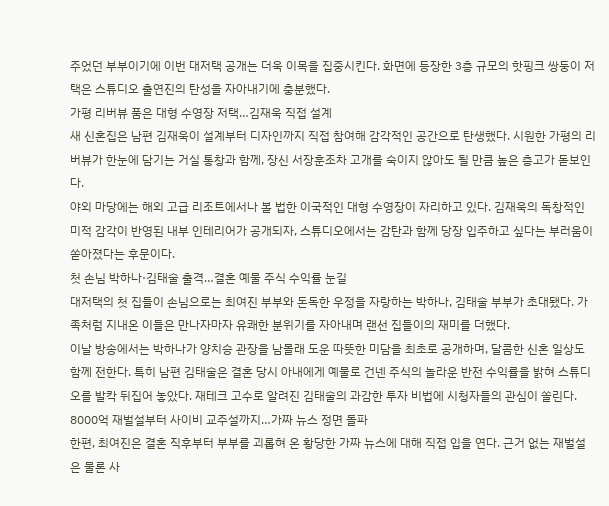주었던 부부이기에 이번 대저택 공개는 더욱 이목을 집중시킨다. 화면에 등장한 3층 규모의 핫핑크 쌍둥이 저택은 스튜디오 출연진의 탄성을 자아내기에 충분했다.
가평 리버뷰 품은 대형 수영장 저택…김재욱 직접 설계
새 신혼집은 남편 김재욱이 설계부터 디자인까지 직접 참여해 감각적인 공간으로 탄생했다. 시원한 가평의 리버뷰가 한눈에 담기는 거실 통창과 함께, 장신 서장훈조차 고개를 숙이지 않아도 될 만큼 높은 층고가 돋보인다.
야외 마당에는 해외 고급 리조트에서나 볼 법한 이국적인 대형 수영장이 자리하고 있다. 김재욱의 독창적인 미적 감각이 반영된 내부 인테리어가 공개되자, 스튜디오에서는 감탄과 함께 당장 입주하고 싶다는 부러움이 쏟아졌다는 후문이다.
첫 손님 박하나·김태술 출격…결혼 예물 주식 수익률 눈길
대저택의 첫 집들이 손님으로는 최여진 부부와 돈독한 우정을 자랑하는 박하나, 김태술 부부가 초대됐다. 가족처럼 지내온 이들은 만나자마자 유쾌한 분위기를 자아내며 랜선 집들이의 재미를 더했다.
이날 방송에서는 박하나가 양치승 관장을 남몰래 도운 따뜻한 미담을 최초로 공개하며, 달콤한 신혼 일상도 함께 전한다. 특히 남편 김태술은 결혼 당시 아내에게 예물로 건넨 주식의 놀라운 반전 수익률을 밝혀 스튜디오를 발칵 뒤집어 놓았다. 재테크 고수로 알려진 김태술의 과감한 투자 비법에 시청자들의 관심이 쏠린다.
8000억 재벌설부터 사이비 교주설까지…가짜 뉴스 정면 돌파
한편, 최여진은 결혼 직후부터 부부를 괴롭혀 온 황당한 가짜 뉴스에 대해 직접 입을 연다. 근거 없는 재벌설은 물론 사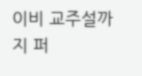이비 교주설까지 퍼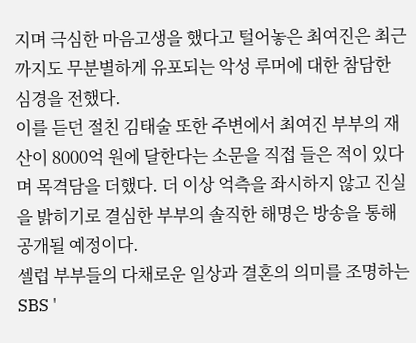지며 극심한 마음고생을 했다고 털어놓은 최여진은 최근까지도 무분별하게 유포되는 악성 루머에 대한 참담한 심경을 전했다.
이를 듣던 절친 김태술 또한 주변에서 최여진 부부의 재산이 8000억 원에 달한다는 소문을 직접 들은 적이 있다며 목격담을 더했다. 더 이상 억측을 좌시하지 않고 진실을 밝히기로 결심한 부부의 솔직한 해명은 방송을 통해 공개될 예정이다.
셀럽 부부들의 다채로운 일상과 결혼의 의미를 조명하는 SBS '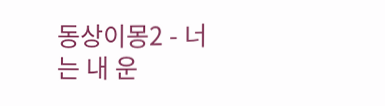동상이몽2 - 너는 내 운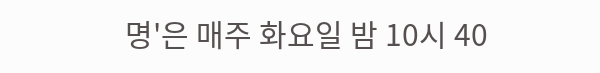명'은 매주 화요일 밤 10시 40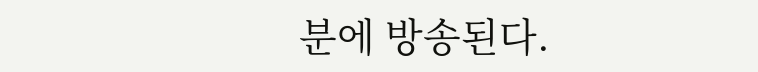분에 방송된다.